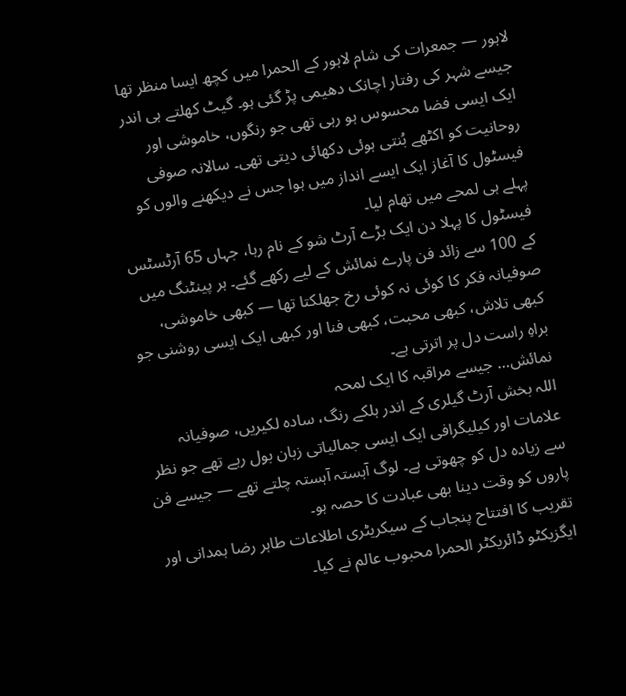لاہور — جمعرات کی شام لاہور کے الحمرا میں کچھ ایسا منظر تھا جیسے شہر کی رفتار اچانک دھیمی پڑ گئی ہو۔ گیٹ کھلتے ہی اندر ایک ایسی فضا محسوس ہو رہی تھی جو رنگوں، خاموشی اور روحانیت کو اکٹھے بُنتی ہوئی دکھائی دیتی تھی۔ سالانہ صوفی فیسٹول کا آغاز ایک ایسے انداز میں ہوا جس نے دیکھنے والوں کو پہلے ہی لمحے میں تھام لیا۔
فیسٹول کا پہلا دن ایک بڑے آرٹ شو کے نام رہا، جہاں 65 آرٹسٹس کے 100 سے زائد فن پارے نمائش کے لیے رکھے گئے۔ ہر پینٹنگ میں صوفیانہ فکر کا کوئی نہ کوئی رخ جھلکتا تھا — کبھی خاموشی، کبھی تلاش، کبھی محبت، کبھی فنا اور کبھی ایک ایسی روشنی جو براہِ راست دل پر اترتی ہے۔
نمائش… جیسے مراقبہ کا ایک لمحہ
اللہ بخش آرٹ گیلری کے اندر ہلکے رنگ، سادہ لکیریں، صوفیانہ علامات اور کیلیگرافی ایک ایسی جمالیاتی زبان بول رہے تھے جو نظر سے زیادہ دل کو چھوتی ہے۔ لوگ آہستہ آہستہ چلتے تھے — جیسے فن پاروں کو وقت دینا بھی عبادت کا حصہ ہو۔
تقریب کا افتتاح پنجاب کے سیکریٹری اطلاعات طاہر رضا ہمدانی اور ایگزیکٹو ڈائریکٹر الحمرا محبوب عالم نے کیا۔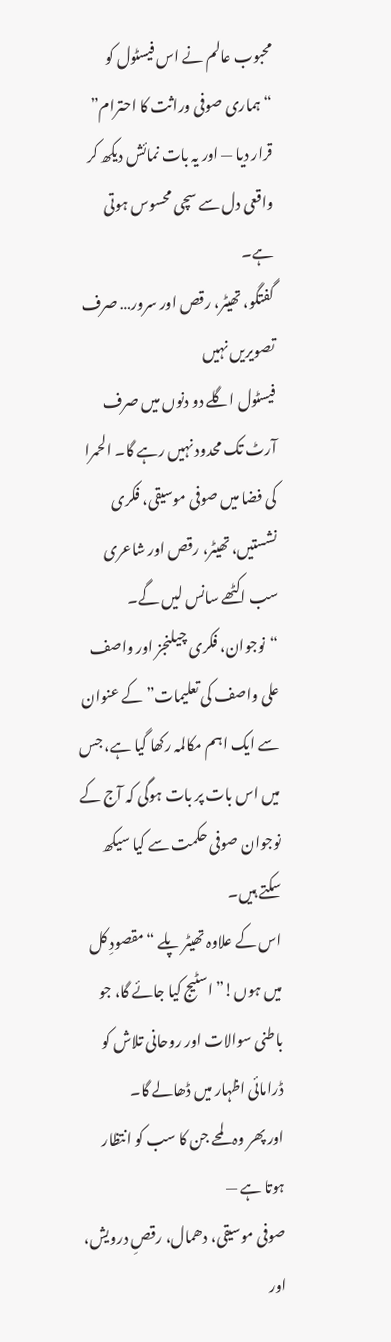محبوب عالم نے اس فیسٹول کو “ہماری صوفی وراثت کا احترام” قرار دیا — اور یہ بات نمائش دیکھ کر واقعی دل سے سچی محسوس ہوتی ہے۔
گفتگو، تھیٹر، رقص اور سرور… صرف تصویریں نہیں
فیسٹول اگلے دو دنوں میں صرف آرٹ تک محدود نہیں رہے گا۔ الحمرا کی فضا میں صوفی موسیقی، فکری نشستیں، تھیٹر، رقص اور شاعری سب اکٹھے سانس لیں گے۔
“نوجوان، فکری چیلنجز اور واصف علی واصف کی تعلیمات” کے عنوان سے ایک اہم مکالمہ رکھا گیا ہے، جس میں اس بات پر بات ہوگی کہ آج کے نوجوان صوفی حکمت سے کیا سیکھ سکتے ہیں۔
اس کے علاوہ تھیٹر پلے “مقصودِ کل میں ہوں!” اسٹیج کیا جائے گا، جو باطنی سوالات اور روحانی تلاش کو ڈرامائی اظہار میں ڈھالے گا۔
اور پھر وہ لمحے جن کا سب کو انتظار ہوتا ہے —
صوفی موسیقی، دھمال، رقصِ درویش، اور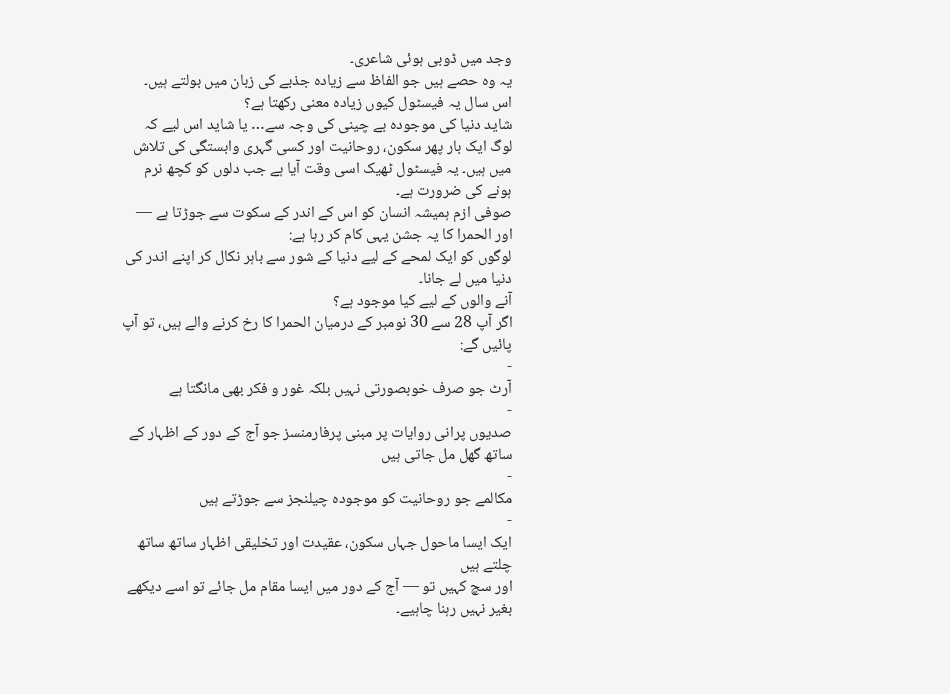وجد میں ڈوبی ہوئی شاعری۔
یہ وہ حصے ہیں جو الفاظ سے زیادہ جذبے کی زبان میں بولتے ہیں۔
اس سال یہ فیسٹول کیوں زیادہ معنی رکھتا ہے؟
شاید دنیا کی موجودہ بے چینی کی وجہ سے… یا شاید اس لیے کہ لوگ ایک بار پھر سکون، روحانیت اور کسی گہری وابستگی کی تلاش میں ہیں۔ یہ فیسٹول ٹھیک اسی وقت آیا ہے جب دلوں کو کچھ نرم ہونے کی ضرورت ہے۔
صوفی ازم ہمیشہ انسان کو اس کے اندر کے سکوت سے جوڑتا ہے — اور الحمرا کا یہ جشن یہی کام کر رہا ہے:
لوگوں کو ایک لمحے کے لیے دنیا کے شور سے باہر نکال کر اپنے اندر کی دنیا میں لے جانا۔
آنے والوں کے لیے کیا موجود ہے؟
اگر آپ 28 سے 30 نومبر کے درمیان الحمرا کا رخ کرنے والے ہیں، تو آپ پائیں گے:
-
آرٹ جو صرف خوبصورتی نہیں بلکہ غور و فکر بھی مانگتا ہے
-
صدیوں پرانی روایات پر مبنی پرفارمنسز جو آج کے دور کے اظہار کے ساتھ گھل مل جاتی ہیں
-
مکالمے جو روحانیت کو موجودہ چیلنجز سے جوڑتے ہیں
-
ایک ایسا ماحول جہاں سکون، عقیدت اور تخلیقی اظہار ساتھ ساتھ چلتے ہیں
اور سچ کہیں تو — آج کے دور میں ایسا مقام مل جائے تو اسے دیکھے بغیر نہیں رہنا چاہیے۔